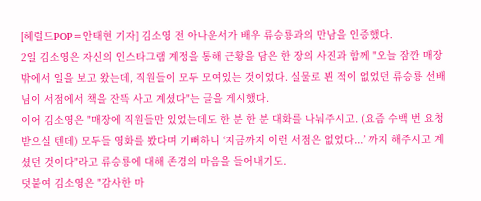[헤럴드POP=안태현 기자] 김소영 전 아나운서가 배우 류승룡과의 만남을 인증했다.
2일 김소영은 자신의 인스타그램 계정을 통해 근황을 담은 한 장의 사진과 함께 "오늘 잠깐 매장 밖에서 일을 보고 왔는데, 직원들이 모두 모여있는 것이었다. 실물로 뵌 적이 없었던 류승룡 선배님이 서점에서 책을 잔뜩 사고 계셨다"는 글을 게시했다.
이어 김소영은 "매장에 직원들만 있었는데도 한 분 한 분 대화를 나눠주시고. (요즘 수백 번 요청 받으실 텐데) 모두들 영화를 봤다며 기뻐하니 ‘지금까지 이런 서점은 없었다...’ 까지 해주시고 계셨던 것이다"라고 류승룡에 대해 존경의 마음을 들어내기도.
덧붙여 김소영은 "감사한 마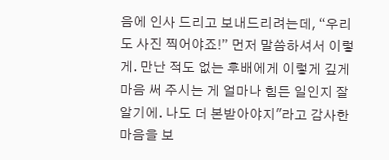음에 인사 드리고 보내드리려는데, “우리도 사진 찍어야죠!” 먼저 말씀하셔서 이렇게. 만난 적도 없는 후배에게 이렇게 깊게 마음 써 주시는 게 얼마나 힘든 일인지 잘 알기에. 나도 더 본받아야지"라고 감사한 마음을 보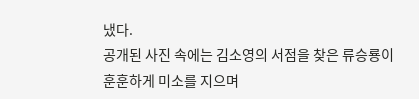냈다.
공개된 사진 속에는 김소영의 서점을 찾은 류승룡이 훈훈하게 미소를 지으며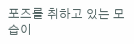포즈를 취하고 있는 모습이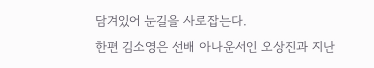담겨있어 눈길을 사로잡는다.
한편 김소영은 선배 아나운서인 오상진과 지난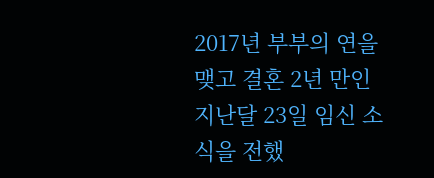2017년 부부의 연을 맺고 결혼 2년 만인 지난달 23일 임신 소식을 전했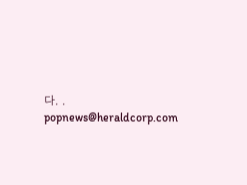다. .
popnews@heraldcorp.com